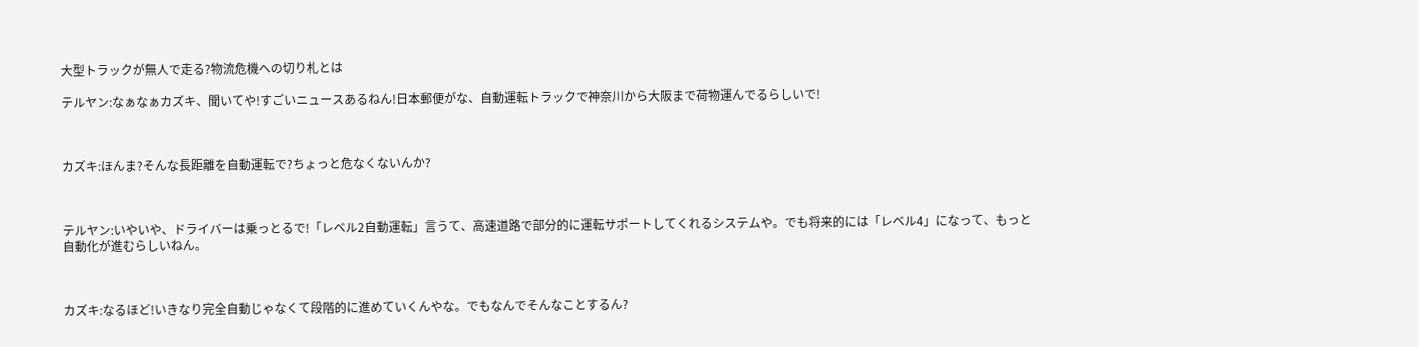大型トラックが無人で走る?物流危機への切り札とは

テルヤン:なぁなぁカズキ、聞いてや!すごいニュースあるねん!日本郵便がな、自動運転トラックで神奈川から大阪まで荷物運んでるらしいで!



カズキ:ほんま?そんな長距離を自動運転で?ちょっと危なくないんか?



テルヤン:いやいや、ドライバーは乗っとるで!「レベル2自動運転」言うて、高速道路で部分的に運転サポートしてくれるシステムや。でも将来的には「レベル4」になって、もっと自動化が進むらしいねん。



カズキ:なるほど!いきなり完全自動じゃなくて段階的に進めていくんやな。でもなんでそんなことするん?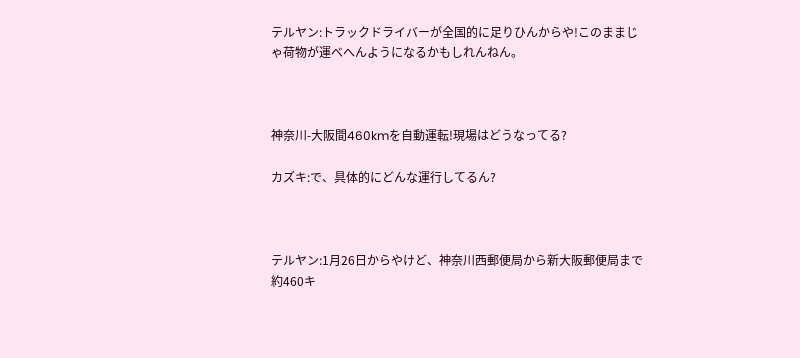テルヤン:トラックドライバーが全国的に足りひんからや!このままじゃ荷物が運べへんようになるかもしれんねん。



神奈川-大阪間460kmを自動運転!現場はどうなってる?

カズキ:で、具体的にどんな運行してるん?



テルヤン:1月26日からやけど、神奈川西郵便局から新大阪郵便局まで約460キ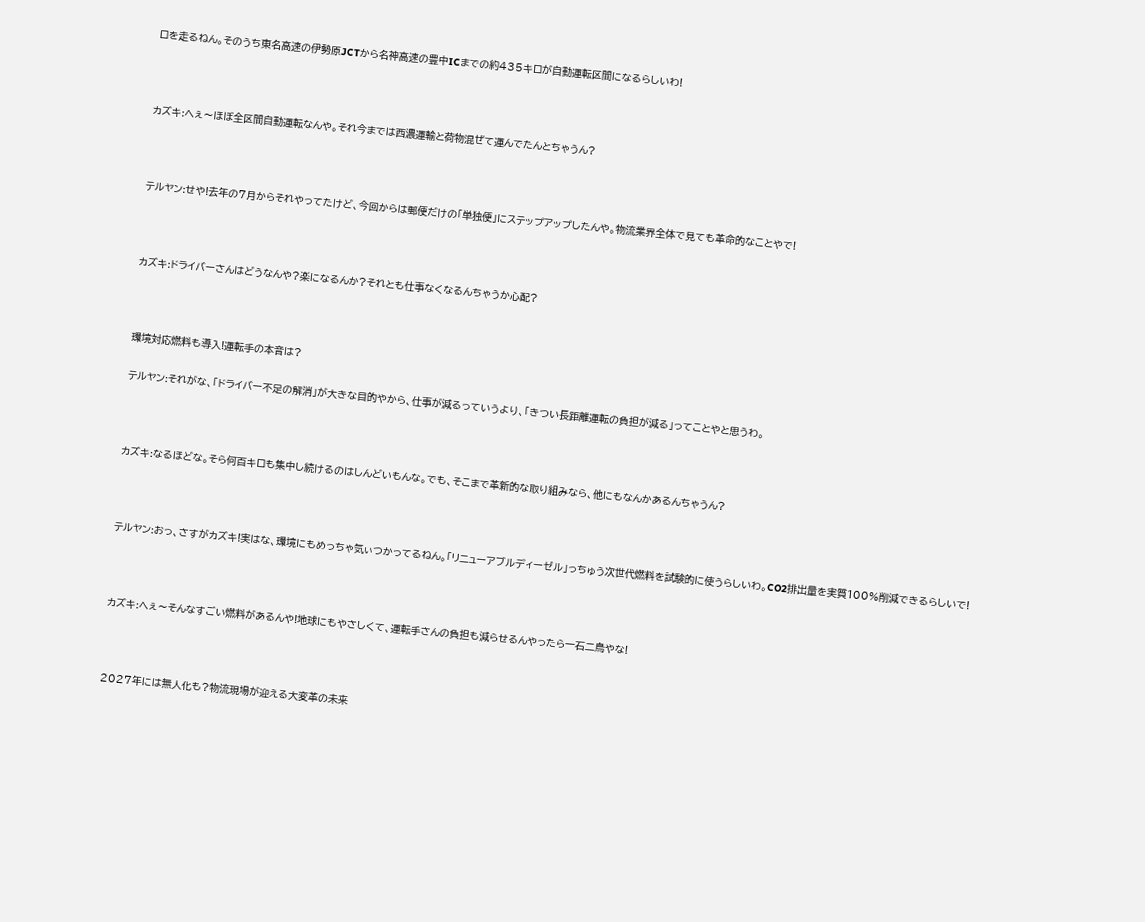ロを走るねん。そのうち東名高速の伊勢原JCTから名神高速の豊中ICまでの約435キロが自動運転区間になるらしいわ!



カズキ:へぇ〜ほぼ全区間自動運転なんや。それ今までは西濃運輸と荷物混ぜて運んでたんとちゃうん?



テルヤン:せや!去年の7月からそれやってたけど、今回からは郵便だけの「単独便」にステップアップしたんや。物流業界全体で見ても革命的なことやで!



カズキ:ドライバーさんはどうなんや?楽になるんか?それとも仕事なくなるんちゃうか心配?



環境対応燃料も導入!運転手の本音は?

テルヤン:それがな、「ドライバー不足の解消」が大きな目的やから、仕事が減るっていうより、「きつい長距離運転の負担が減る」ってことやと思うわ。



カズキ:なるほどな。そら何百キロも集中し続けるのはしんどいもんな。でも、そこまで革新的な取り組みなら、他にもなんかあるんちゃうん?



テルヤン:おっ、さすがカズキ!実はな、環境にもめっちゃ気ぃつかってるねん。「リニューアブルディーゼル」っちゅう次世代燃料を試験的に使うらしいわ。CO2排出量を実質100%削減できるらしいで!



カズキ:へぇ〜そんなすごい燃料があるんや!地球にもやさしくて、運転手さんの負担も減らせるんやったら一石二鳥やな!



2027年には無人化も?物流現場が迎える大変革の未来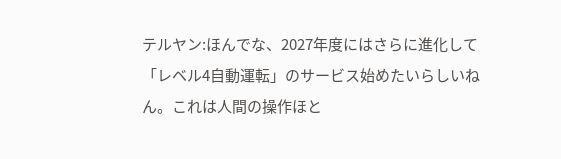テルヤン:ほんでな、2027年度にはさらに進化して「レベル4自動運転」のサービス始めたいらしいねん。これは人間の操作ほと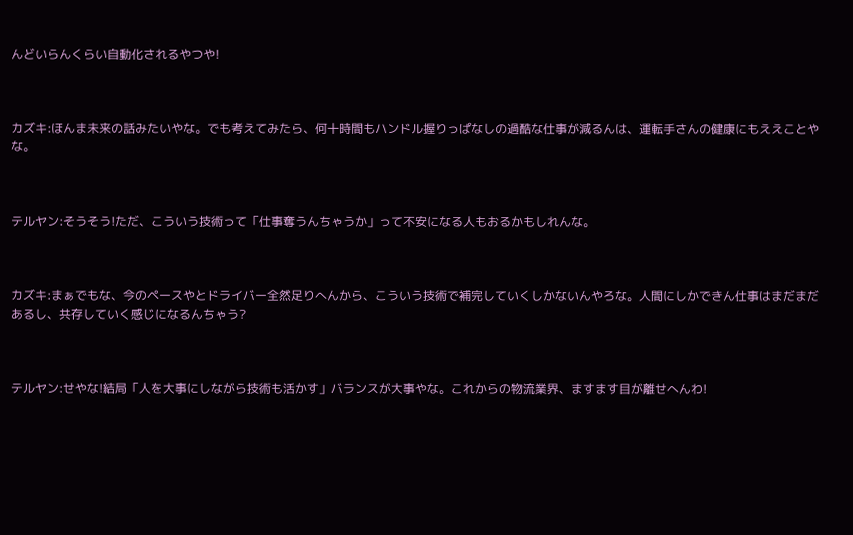んどいらんくらい自動化されるやつや!



カズキ:ほんま未来の話みたいやな。でも考えてみたら、何十時間もハンドル握りっぱなしの過酷な仕事が減るんは、運転手さんの健康にもええことやな。



テルヤン:そうそう!ただ、こういう技術って「仕事奪うんちゃうか」って不安になる人もおるかもしれんな。



カズキ:まぁでもな、今のペースやとドライバー全然足りへんから、こういう技術で補完していくしかないんやろな。人間にしかできん仕事はまだまだあるし、共存していく感じになるんちゃう?



テルヤン:せやな!結局「人を大事にしながら技術も活かす」バランスが大事やな。これからの物流業界、ますます目が離せへんわ!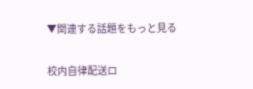▼関連する話題をもっと見る

校内自律配送ロ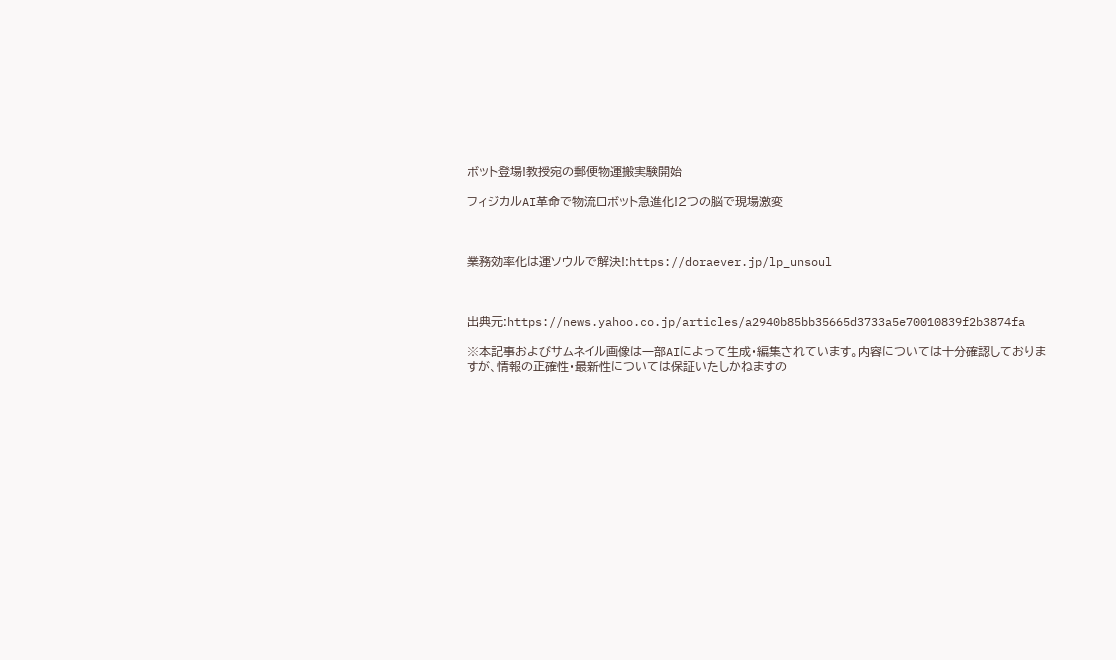ボット登場!教授宛の郵便物運搬実験開始

フィジカルAI革命で物流ロボット急進化!2つの脳で現場激変



業務効率化は運ソウルで解決!:https://doraever.jp/lp_unsoul



出典元:https://news.yahoo.co.jp/articles/a2940b85bb35665d3733a5e70010839f2b3874fa

※本記事およびサムネイル画像は一部AIによって生成・編集されています。内容については十分確認しておりますが、情報の正確性・最新性については保証いたしかねますの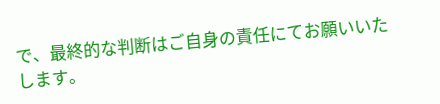で、最終的な判断はご自身の責任にてお願いいたします。